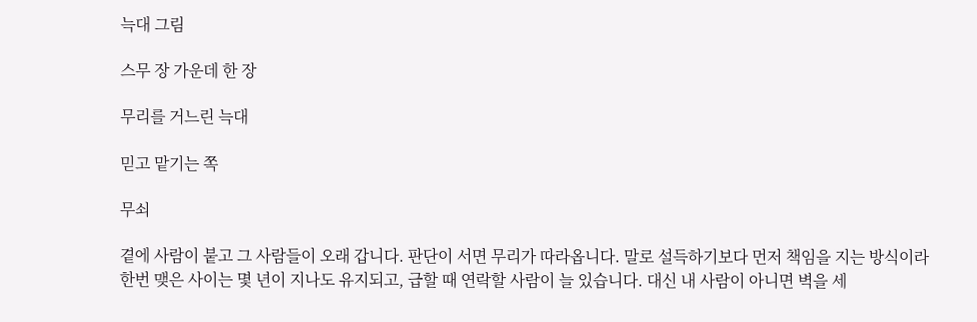늑대 그림

스무 장 가운데 한 장

무리를 거느린 늑대

믿고 맡기는 쪽

무쇠

곁에 사람이 붙고 그 사람들이 오래 갑니다. 판단이 서면 무리가 따라옵니다. 말로 설득하기보다 먼저 책임을 지는 방식이라 한번 맺은 사이는 몇 년이 지나도 유지되고, 급할 때 연락할 사람이 늘 있습니다. 대신 내 사람이 아니면 벽을 세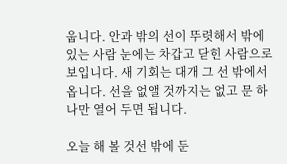웁니다. 안과 밖의 선이 뚜렷해서 밖에 있는 사람 눈에는 차갑고 닫힌 사람으로 보입니다. 새 기회는 대개 그 선 밖에서 옵니다. 선을 없앨 것까지는 없고 문 하나만 열어 두면 됩니다.

오늘 해 볼 것선 밖에 둔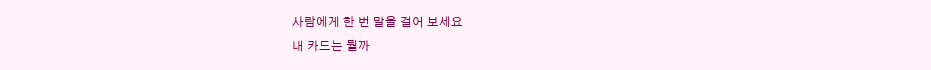사람에게 한 번 말을 걸어 보세요
내 카드는 뭘까